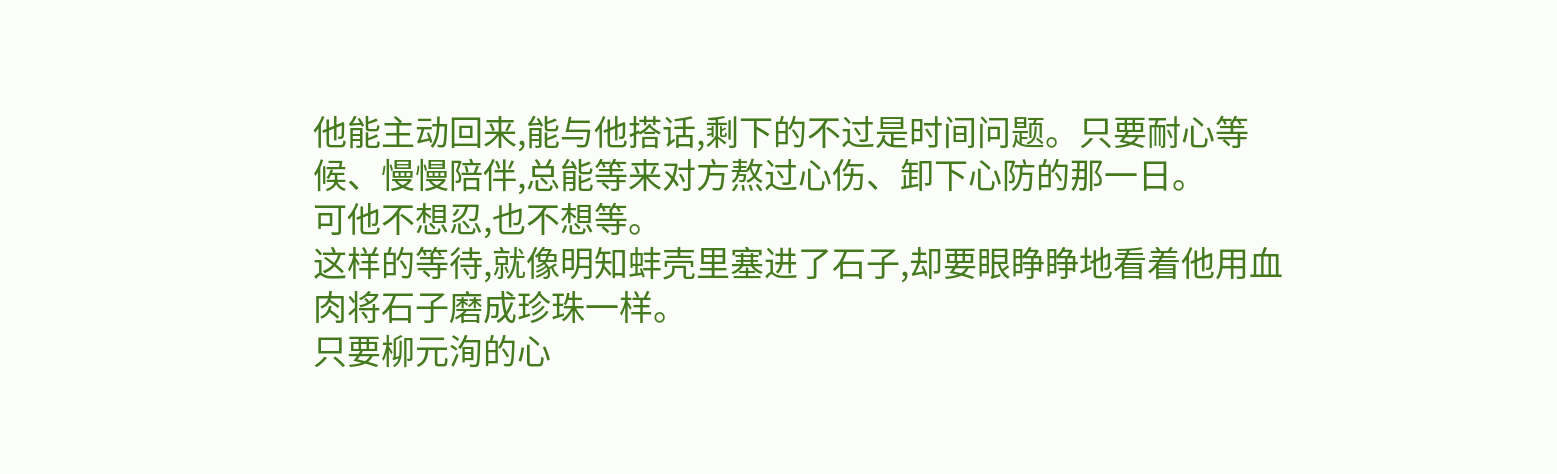他能主动回来,能与他搭话,剩下的不过是时间问题。只要耐心等候、慢慢陪伴,总能等来对方熬过心伤、卸下心防的那一日。
可他不想忍,也不想等。
这样的等待,就像明知蚌壳里塞进了石子,却要眼睁睁地看着他用血肉将石子磨成珍珠一样。
只要柳元洵的心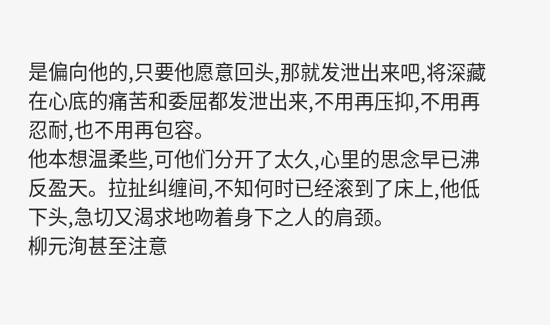是偏向他的,只要他愿意回头,那就发泄出来吧,将深藏在心底的痛苦和委屈都发泄出来,不用再压抑,不用再忍耐,也不用再包容。
他本想温柔些,可他们分开了太久,心里的思念早已沸反盈天。拉扯纠缠间,不知何时已经滚到了床上,他低下头,急切又渴求地吻着身下之人的肩颈。
柳元洵甚至注意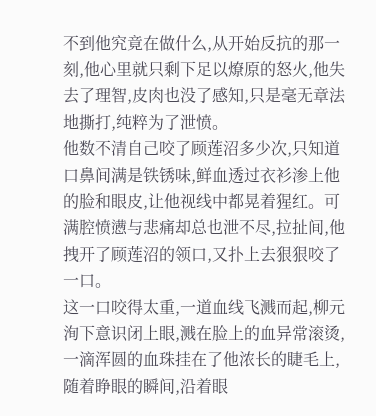不到他究竟在做什么,从开始反抗的那一刻,他心里就只剩下足以燎原的怒火,他失去了理智,皮肉也没了感知,只是毫无章法地撕打,纯粹为了泄愤。
他数不清自己咬了顾莲沼多少次,只知道口鼻间满是铁锈味,鲜血透过衣衫渗上他的脸和眼皮,让他视线中都晃着猩红。可满腔愤懑与悲痛却总也泄不尽,拉扯间,他拽开了顾莲沼的领口,又扑上去狠狠咬了一口。
这一口咬得太重,一道血线飞溅而起,柳元洵下意识闭上眼,溅在脸上的血异常滚烫,一滴浑圆的血珠挂在了他浓长的睫毛上,随着睁眼的瞬间,沿着眼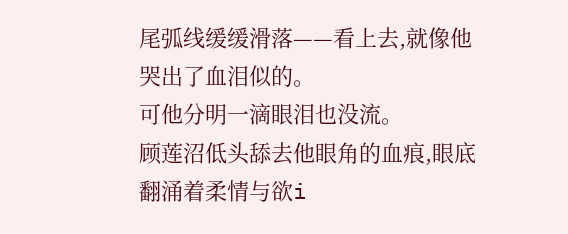尾弧线缓缓滑落——看上去,就像他哭出了血泪似的。
可他分明一滴眼泪也没流。
顾莲沼低头舔去他眼角的血痕,眼底翻涌着柔情与欲i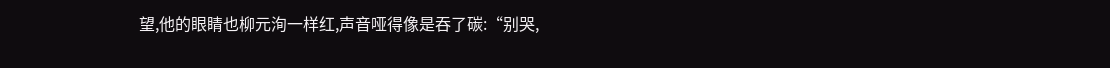望,他的眼睛也柳元洵一样红,声音哑得像是吞了碳:“别哭,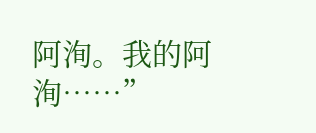阿洵。我的阿洵……”